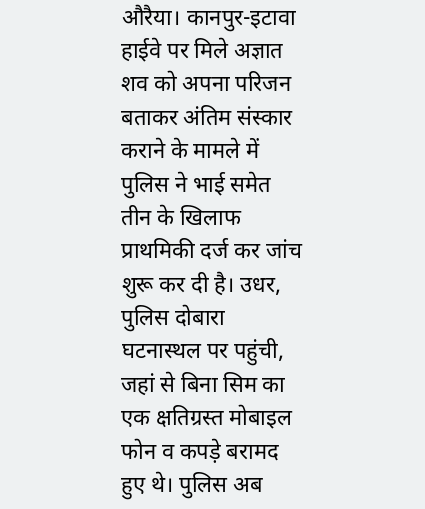औरैया। कानपुर-इटावा हाईवे पर मिले अज्ञात शव को अपना परिजन बताकर अंतिम संस्कार कराने के मामले में पुलिस ने भाई समेत तीन के खिलाफ प्राथमिकी दर्ज कर जांच शुरू कर दी है। उधर, पुलिस दोबारा घटनास्थल पर पहुंची, जहां से बिना सिम का एक क्षतिग्रस्त मोबाइल फोन व कपड़े बरामद हुए थे। पुलिस अब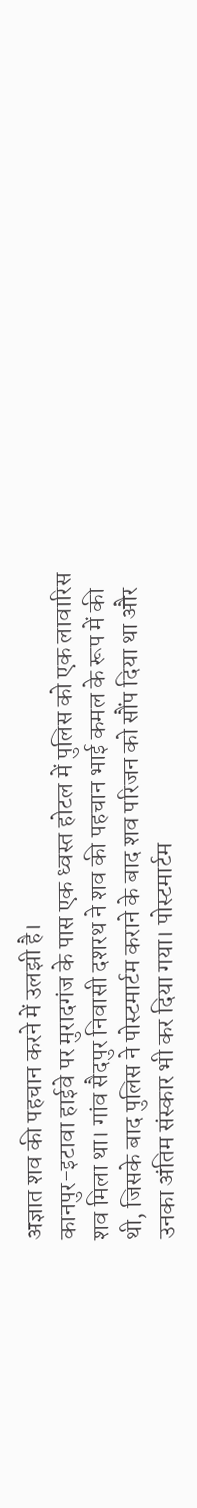अज्ञात शव की पहचान करने में उलझी है।
कानपुर-इटावा हाईवे पर मुरादगंज के पास एक ध्वस्त होटल में पुलिस को एक लावारिस शव मिला था। गांव सैदपुर निवासी दशरथ ने शव की पहचान भाई कमल के रूप में की थी, जिसके बाद पुलिस ने पोस्टमार्टम कराने के बाद शव परिजन को सौंप दिया था और उनका अंतिम संस्कार भी कर दिया गया। पोस्टमार्टम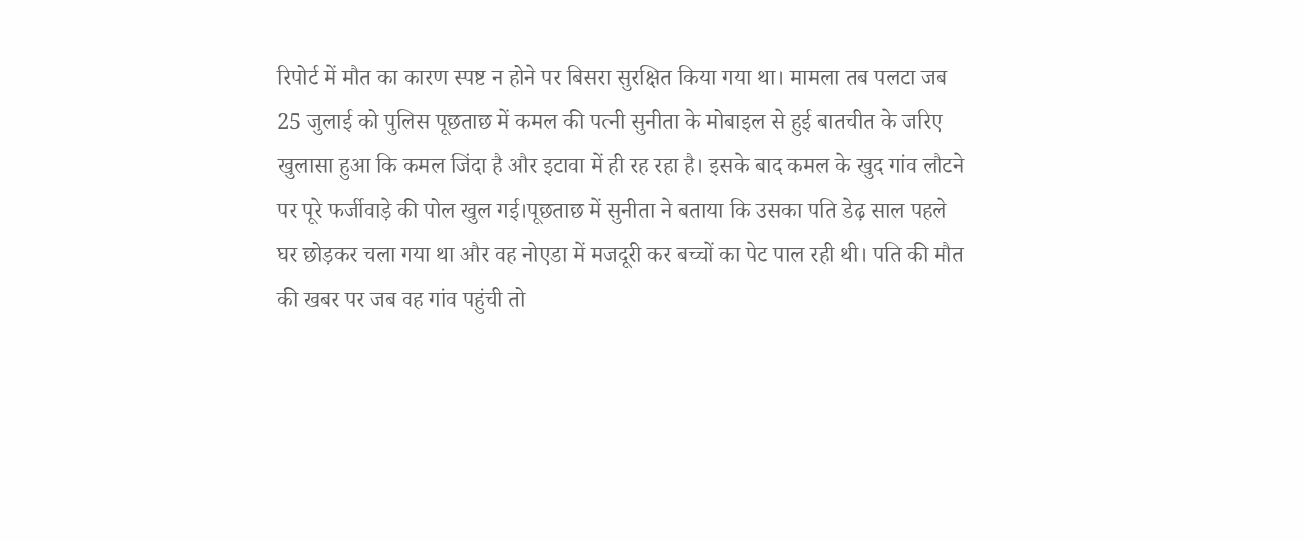रिपोर्ट में मौत का कारण स्पष्ट न होने पर बिसरा सुरक्षित किया गया था। मामला तब पलटा जब 25 जुलाई को पुलिस पूछताछ में कमल की पत्नी सुनीता के मोबाइल से हुई बातचीत के जरिए खुलासा हुआ कि कमल जिंदा है और इटावा में ही रह रहा है। इसके बाद कमल के खुद गांव लौटने पर पूरे फर्जीवाड़े की पोल खुल गई।पूछताछ में सुनीता ने बताया कि उसका पति डेढ़ साल पहले घर छोड़कर चला गया था और वह नोएडा में मजदूरी कर बच्चों का पेट पाल रही थी। पति की मौत की खबर पर जब वह गांव पहुंची तो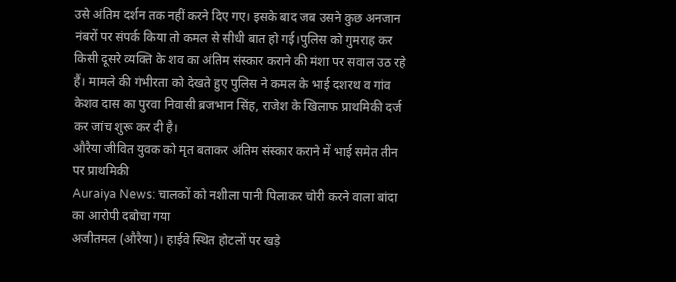उसे अंतिम दर्शन तक नहीं करने दिए गए। इसके बाद जब उसने कुछ अनजान नंबरों पर संपर्क किया तो कमल से सीधी बात हो गई।पुलिस को गुमराह कर किसी दूसरे व्यक्ति के शव का अंतिम संस्कार कराने की मंशा पर सवाल उठ रहे हैं। मामले की गंभीरता को देखते हुए पुलिस ने कमल के भाई दशरथ व गांव केशव दास का पुरवा निवासी ब्रजभान सिंह, राजेश के खिलाफ प्राथमिकी दर्ज कर जांच शुरू कर दी है।
औरैया जीवित युवक को मृत बताकर अंतिम संस्कार कराने में भाई समेत तीन पर प्राथमिकी
Auraiya News: चालकों को नशीला पानी पिलाकर चोरी करने वाला बांदा का आरोपी दबोचा गया
अजीतमल (औरैया)। हाईवे स्थित होटलों पर खड़े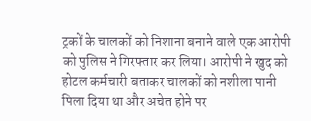ट्रकों के चालकों को निशाना बनाने वाले एक आरोपी को पुलिस ने गिरफ्तार कर लिया। आरोपी ने खुद को होटल कर्मचारी बताकर चालकों को नशीला पानी पिला दिया था और अचेत होने पर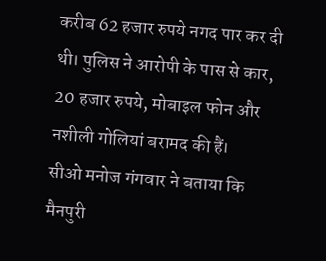करीब 62 हजार रुपये नगद पार कर दी थी। पुलिस ने आरोपी के पास से कार, 20 हजार रुपये, मोबाइल फोन और नशीली गोलियां बरामद की हैं।
सीओ मनोज गंगवार ने बताया कि मैनपुरी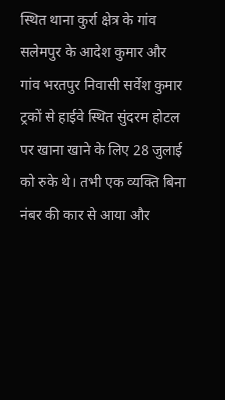स्थित थाना कुर्रा क्षेत्र के गांव सलेमपुर के आदेश कुमार और गांव भरतपुर निवासी सर्वेश कुमार ट्रकों से हाईवे स्थित सुंदरम होटल पर खाना खाने के लिए 28 जुलाई को रुके थे। तभी एक व्यक्ति बिना नंबर की कार से आया और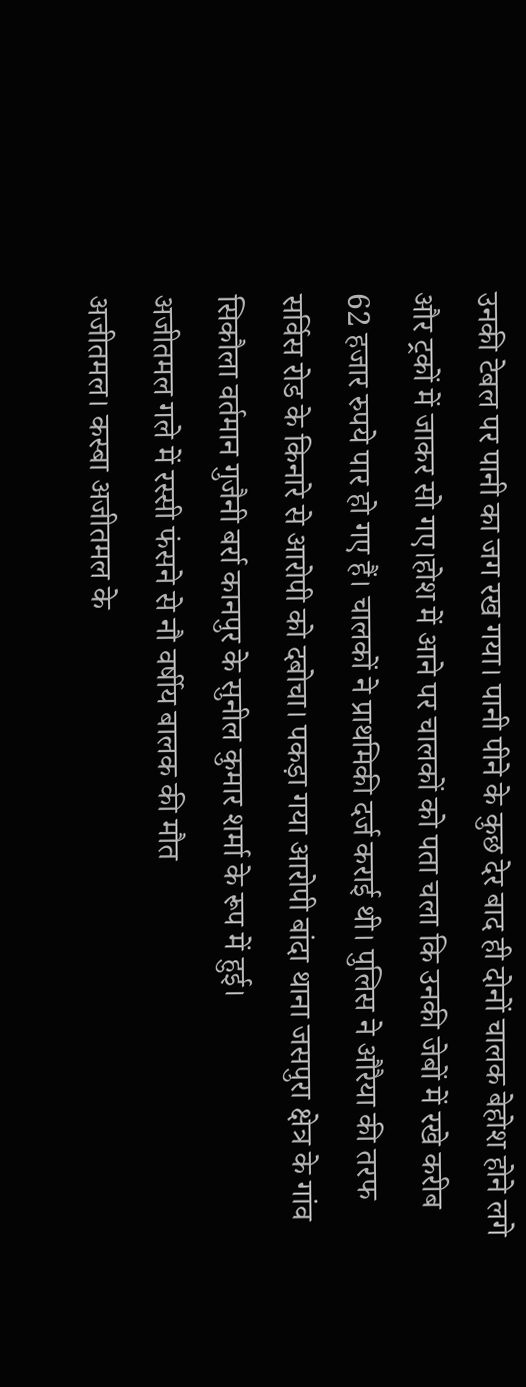उनकी टेबल पर पानी का जग रख गया। पानी पीने के कुछ देर बाद ही दोनों चालक बेहोश होने लगे और ट्रकों में जाकर सो गए।होश में आने पर चालकों को पता चला कि उनकी जेबों में रखे करीब 62 हजार रुपये पार हो गए हैं। चालकों ने प्राथमिकी दर्ज कराई थी। पुलिस ने औरैया की तरफ सर्विस रोड के किनारे से आरोपी को दबोचा। पकड़ा गया आरोपी बांदा थाना जसपुरा क्षेत्र के गांव सिकौला वर्तमान गुजैनी बर्रा कानपुर के सुनील कुमार शर्मा के रूप में हुई।
अजीतमल गले में रस्सी फंसने से नौ वर्षीय बालक की मौत
अजीतमल। कस्बा अजीतमल के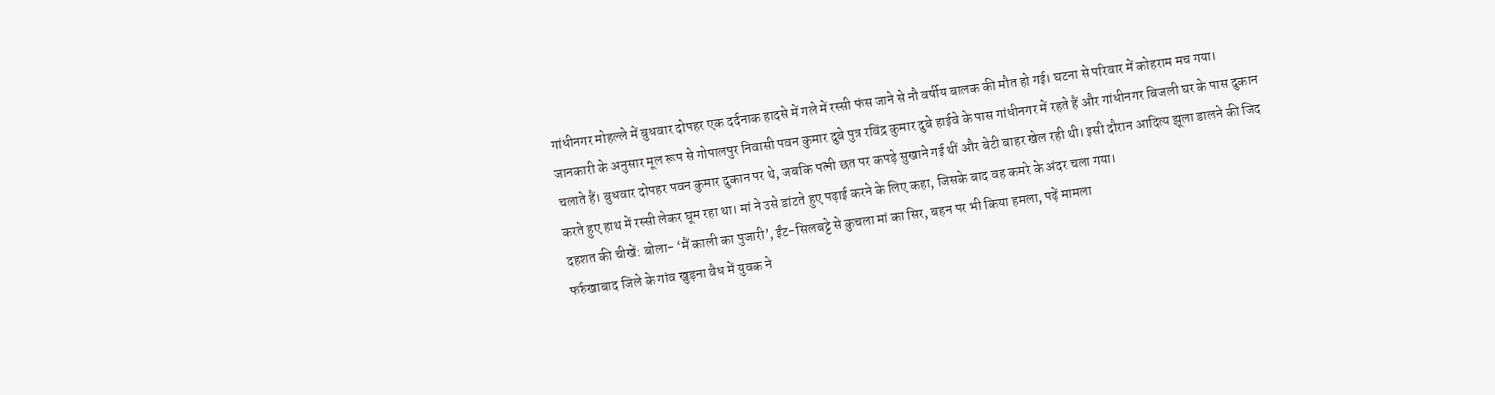गांधीनगर मोहल्ले में बुधवार दोपहर एक दर्दनाक हादसे में गले में रस्सी फंस जाने से नौ वर्षीय बालक की मौत हो गई। घटना से परिवार में कोहराम मच गया।
जानकारी के अनुसार मूल रूप से गोपालपुर निवासी पवन कुमार दुबे पुत्र रविंद्र कुमार दुबे हाईवे के पास गांधीनगर में रहते हैं और गांधीनगर बिजली घर के पास दुकान चलाते हैं। बुधवार दोपहर पवन कुमार दुकान पर थे, जबकि पत्नी छत पर कपड़े सुखाने गई थीं और बेटी बाहर खेल रही थी। इसी दौरान आदित्य झूला डालने की जिद करते हुए हाथ में रस्सी लेकर घूम रहा था। मां ने उसे डांटते हुए पढ़ाई करने के लिए कहा, जिसके बाद वह कमरे के अंदर चला गया।
दहशत की चीखें: बोला- ‘मैं काली का पुजारी’, ईंट-सिलबट्टे से कुचला मां का सिर, बहन पर भी किया हमला, पढ़ें मामला
फर्रुखाबाद जिले के गांव खुड़ना वैध में युवक ने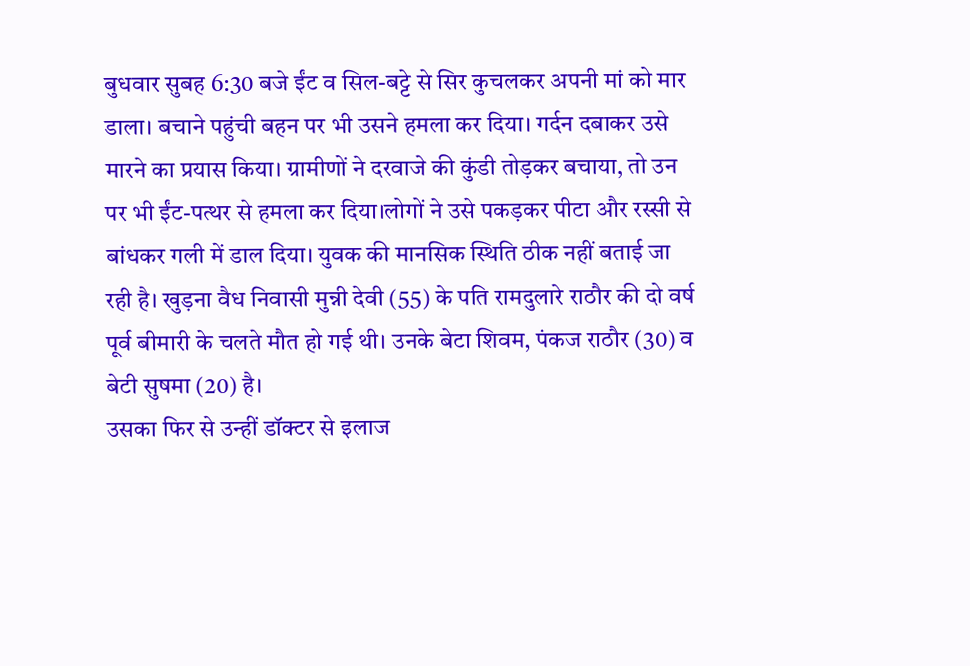बुधवार सुबह 6:30 बजे ईंट व सिल-बट्टे से सिर कुचलकर अपनी मां को मार डाला। बचाने पहुंची बहन पर भी उसने हमला कर दिया। गर्दन दबाकर उसे मारने का प्रयास किया। ग्रामीणों ने दरवाजे की कुंडी तोड़कर बचाया, तो उन पर भी ईंट-पत्थर से हमला कर दिया।लोगों ने उसे पकड़कर पीटा और रस्सी से बांधकर गली में डाल दिया। युवक की मानसिक स्थिति ठीक नहीं बताई जा रही है। खुड़ना वैध निवासी मुन्नी देवी (55) के पति रामदुलारे राठौर की दो वर्ष पूर्व बीमारी के चलते मौत हो गई थी। उनके बेटा शिवम, पंकज राठौर (30) व बेटी सुषमा (20) है।
उसका फिर से उन्हीं डॉक्टर से इलाज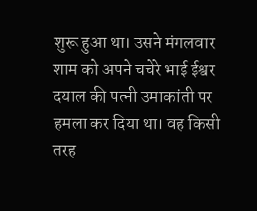शुरू हुआ था। उसने मंगलवार शाम को अपने चचेरे भाई ईश्वर दयाल की पत्नी उमाकांती पर हमला कर दिया था। वह किसी तरह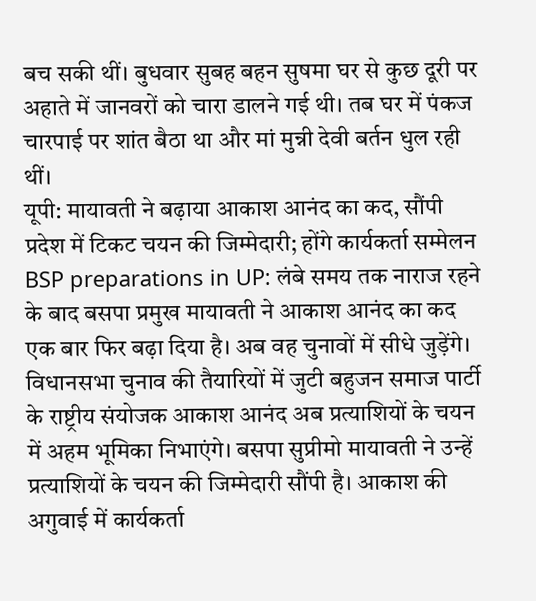बच सकी थीं। बुधवार सुबह बहन सुषमा घर से कुछ दूरी पर अहाते में जानवरों को चारा डालने गई थी। तब घर में पंकज चारपाई पर शांत बैठा था और मां मुन्नी देवी बर्तन धुल रही थीं।
यूपी: मायावती ने बढ़ाया आकाश आनंद का कद, सौंपी प्रदेश में टिकट चयन की जिम्मेदारी; होंगे कार्यकर्ता सम्मेलन
BSP preparations in UP: लंबे समय तक नाराज रहने के बाद बसपा प्रमुख मायावती ने आकाश आनंद का कद एक बार फिर बढ़ा दिया है। अब वह चुनावों में सीधे जुड़ेंगे। विधानसभा चुनाव की तैयारियों में जुटी बहुजन समाज पार्टी के राष्ट्रीय संयोजक आकाश आनंद अब प्रत्याशियों के चयन में अहम भूमिका निभाएंगे। बसपा सुप्रीमो मायावती ने उन्हें प्रत्याशियों के चयन की जिम्मेदारी सौंपी है। आकाश की अगुवाई में कार्यकर्ता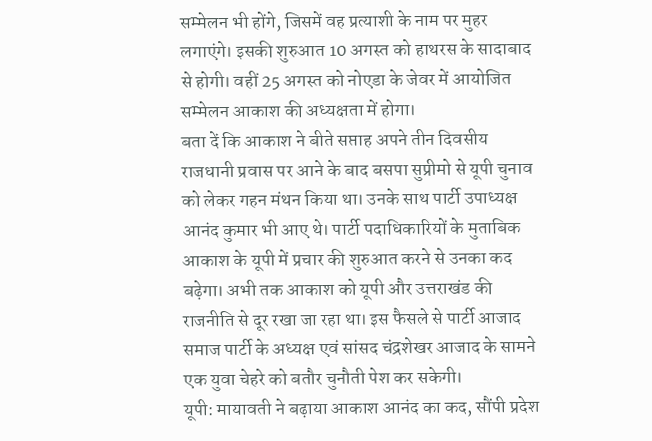सम्मेलन भी होंगे, जिसमें वह प्रत्याशी के नाम पर मुहर लगाएंगे। इसकी शुरुआत 10 अगस्त को हाथरस के सादाबाद से होगी। वहीं 25 अगस्त को नोएडा के जेवर में आयोजित सम्मेलन आकाश की अध्यक्षता में होगा।
बता दें कि आकाश ने बीते सप्ताह अपने तीन दिवसीय राजधानी प्रवास पर आने के बाद बसपा सुप्रीमो से यूपी चुनाव को लेकर गहन मंथन किया था। उनके साथ पार्टी उपाध्यक्ष आनंद कुमार भी आए थे। पार्टी पदाधिकारियों के मुताबिक आकाश के यूपी में प्रचार की शुरुआत करने से उनका कद बढ़ेगा। अभी तक आकाश को यूपी और उत्तराखंड की राजनीति से दूर रखा जा रहा था। इस फैसले से पार्टी आजाद समाज पार्टी के अध्यक्ष एवं सांसद चंद्रशेखर आजाद के सामने एक युवा चेहरे को बतौर चुनौती पेश कर सकेगी।
यूपी: मायावती ने बढ़ाया आकाश आनंद का कद, सौंपी प्रदेश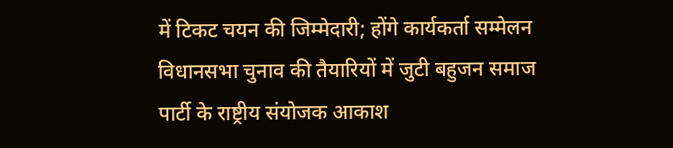में टिकट चयन की जिम्मेदारी; होंगे कार्यकर्ता सम्मेलन
विधानसभा चुनाव की तैयारियों में जुटी बहुजन समाज पार्टी के राष्ट्रीय संयोजक आकाश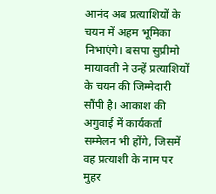आनंद अब प्रत्याशियों के चयन में अहम भूमिका निभाएंगे। बसपा सुप्रीमो मायावती ने उन्हें प्रत्याशियों के चयन की जिम्मेदारी सौंपी है। आकाश की अगुवाई में कार्यकर्ता सम्मेलन भी होंगे, जिसमें वह प्रत्याशी के नाम पर मुहर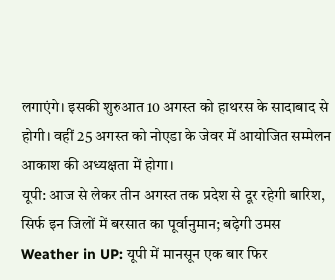लगाएंगे। इसकी शुरुआत 10 अगस्त को हाथरस के सादाबाद से होगी। वहीं 25 अगस्त को नोएडा के जेवर में आयोजित सम्मेलन आकाश की अध्यक्षता में होगा।
यूपी: आज से लेकर तीन अगस्त तक प्रदेश से दूर रहेगी बारिश, सिर्फ इन जिलों में बरसात का पूर्वानुमान; बढ़ेगी उमस
Weather in UP: यूपी में मानसून एक बार फिर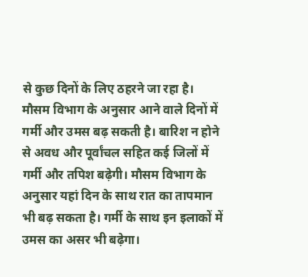से कुछ दिनों के लिए ठहरने जा रहा है। मौसम विभाग के अनुसार आने वाले दिनों में गर्मी और उमस बढ़ सकती है। बारिश न होने से अवध और पूर्वांचल सहित कई जिलों में गर्मी और तपिश बढ़ेगी। मौसम विभाग के अनुसार यहां दिन के साथ रात का तापमान भी बढ़ सकता है। गर्मी के साथ इन इलाकों में उमस का असर भी बढ़ेगा।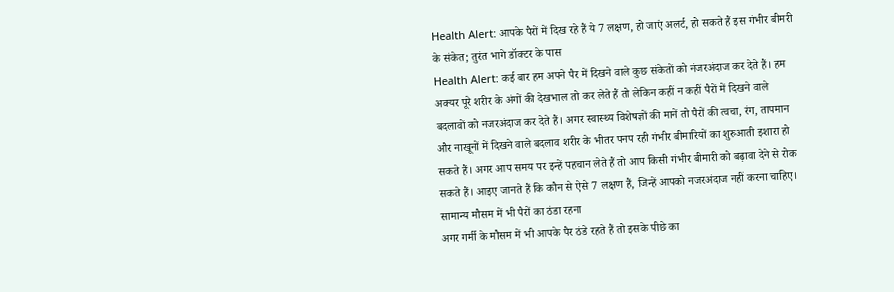Health Alert: आपके पैरों में दिख रहे हैं ये 7 लक्षण, हो जाएं अलर्ट, हो सकते हैं इस गंभीर बीमरी के संकेत; तुरंत भागे डॉक्टर के पास
Health Alert: कई बार हम अपने पैर में दिखने वाले कुछ संकेतों को नंजरअंदाज कर देते हैं। हम अक्यर पूरे शरीर के अंगों की देखभाल तो कर लेते हैं तो लेकिन कहीं न कहीं पैरों में दिखने वाले बदलावों को नजरअंदाज कर देते हैं। अगर स्वास्थ्य विशेषज्ञों की मानें तो पैरों की त्वचा, रंग, तापमान और नाखूनों में दिखने वाले बदलाव शरीर के भीतर पनप रही गंभीर बीमारियों का शुरुआती इशारा हो सकते हैं। अगर आप समय पर इन्हें पहचान लेते हैं तो आप किसी गंभीर बीमारी को बढ़ावा देने से रोक सकते हैं। आइए जानते हैं कि कौन से ऐसे 7 लक्षण हैं, जिन्हें आपको नजरअंदाज नहीं करना चाहिए।
सामान्य मौसम में भी पैरों का ठंडा रहना
अगर गर्मी के मौसम में भी आपके पैर ठंडे रहते हैं तो इसके पीछे का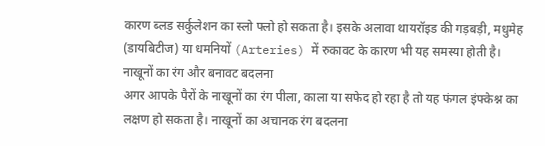कारण ब्लड सर्कुलेशन का स्लो फ्लो हो सकता है। इसके अलावा थायरॉइड की गड़बड़ी, मधुमेह (डायबिटीज) या धमनियों (Arteries) में रुकावट के कारण भी यह समस्या होती है।
नाखूनों का रंग और बनावट बदलना
अगर आपके पैरों के नाखूनों का रंग पीला, काला या सफेद हो रहा है तो यह फंगल इंफ्केश्न का लक्षण हो सकता है। नाखूनों का अचानक रंग बदलना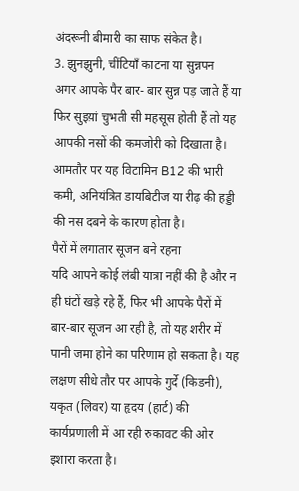अंदरूनी बीमारी का साफ संकेत है।
3. झुनझुनी, चींटियाँ काटना या सुन्नपन
अगर आपके पैर बार- बार सुन्न पड़ जाते हैं या फिर सुइय़ां चुभती सी महसूस होती हैं तो यह आपकी नसों की कमजोरी को दिखाता है। आमतौर पर यह विटामिन B12 की भारी कमी, अनियंत्रित डायबिटीज या रीढ़ की हड्डी की नस दबने के कारण होता है।
पैरों में लगातार सूजन बने रहना
यदि आपने कोई लंबी यात्रा नहीं की है और न ही घंटों खड़े रहे हैं, फिर भी आपके पैरों में बार-बार सूजन आ रही है, तो यह शरीर में पानी जमा होने का परिणाम हो सकता है। यह लक्षण सीधे तौर पर आपके गुर्दे (किडनी), यकृत (लिवर) या हृदय (हार्ट) की कार्यप्रणाली में आ रही रुकावट की ओर इशारा करता है।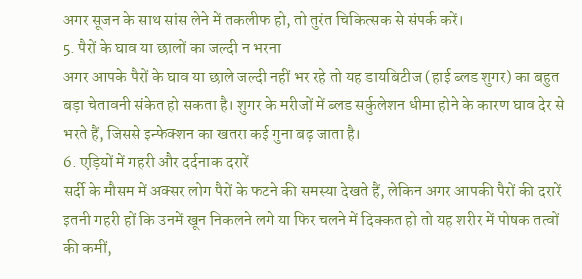अगर सूजन के साथ सांस लेने में तकलीफ हो, तो तुरंत चिकित्सक से संपर्क करें।
5. पैरों के घाव या छालों का जल्दी न भरना
अगर आपके पैरों के घाव या छाले जल्दी नहीं भर रहे तो यह डायबिटीज (हाई ब्लड शुगर) का बहुत बड़ा चेतावनी संकेत हो सकता है। शुगर के मरीजों में ब्लड सर्कुलेशन धीमा होने के कारण घाव देर से भरते हैं, जिससे इन्फेक्शन का खतरा कई गुना बढ़ जाता है।
6. एड़ियों में गहरी और दर्दनाक दरारें
सर्दी के मौसम में अक्सर लोग पैरों के फटने की समस्या देखते हैं, लेकिन अगर आपकी पैरों की दरारें इतनी गहरी हों कि उनमें खून निकलने लगे या फिर चलने में दिक्कत हो तो यह शरीर में पोषक तत्वों की कमीं,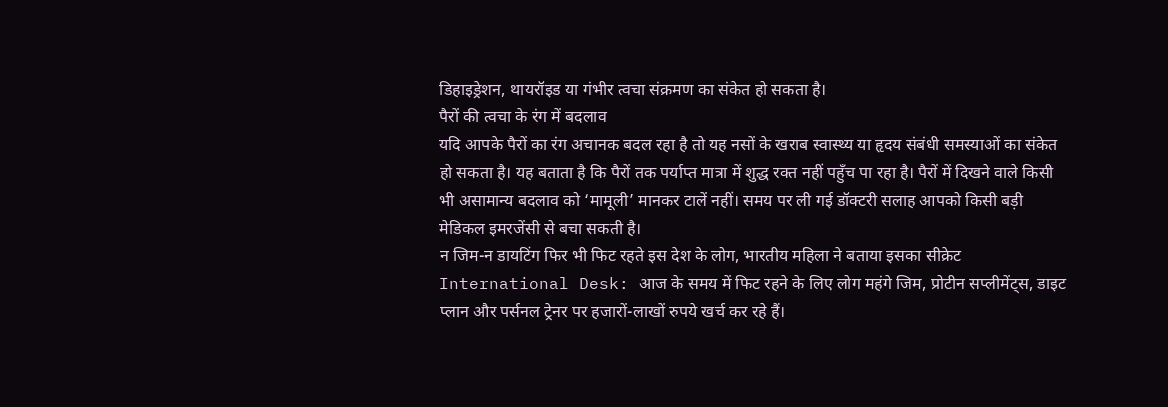डिहाइड्रेशन, थायरॉइड या गंभीर त्वचा संक्रमण का संकेत हो सकता है।
पैरों की त्वचा के रंग में बदलाव
यदि आपके पैरों का रंग अचानक बदल रहा है तो यह नसों के खराब स्वास्थ्य या हृदय संबंधी समस्याओं का संकेत हो सकता है। यह बताता है कि पैरों तक पर्याप्त मात्रा में शुद्ध रक्त नहीं पहुँच पा रहा है। पैरों में दिखने वाले किसी भी असामान्य बदलाव को ‘मामूली’ मानकर टालें नहीं। समय पर ली गई डॉक्टरी सलाह आपको किसी बड़ी मेडिकल इमरजेंसी से बचा सकती है।
न जिम-न डायटिंग फिर भी फिट रहते इस देश के लोग, भारतीय महिला ने बताया इसका सीक्रेट
International Desk: आज के समय में फिट रहने के लिए लोग महंगे जिम, प्रोटीन सप्लीमेंट्स, डाइट प्लान और पर्सनल ट्रेनर पर हजारों-लाखों रुपये खर्च कर रहे हैं।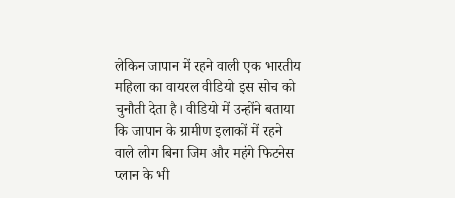लेकिन जापान में रहने वाली एक भारतीय महिला का वायरल वीडियो इस सोच को चुनौती देता है। वीडियो में उन्होंने बताया कि जापान के ग्रामीण इलाकों में रहने वाले लोग बिना जिम और महंगे फिटनेस प्लान के भी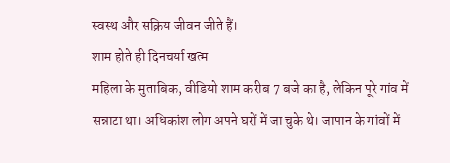स्वस्थ और सक्रिय जीवन जीते हैं।
शाम होते ही दिनचर्या खत्म
महिला के मुताबिक, वीडियो शाम करीब 7 बजे का है, लेकिन पूरे गांव में सन्नाटा था। अधिकांश लोग अपने घरों में जा चुके थे। जापान के गांवों में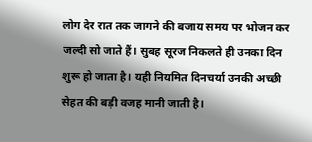लोग देर रात तक जागने की बजाय समय पर भोजन कर जल्दी सो जाते हैं। सुबह सूरज निकलते ही उनका दिन शुरू हो जाता है। यही नियमित दिनचर्या उनकी अच्छी सेहत की बड़ी वजह मानी जाती है।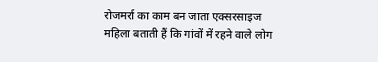रोजमर्रा का काम बन जाता एक्सरसाइज
महिला बताती हैं कि गांवों में रहने वाले लोग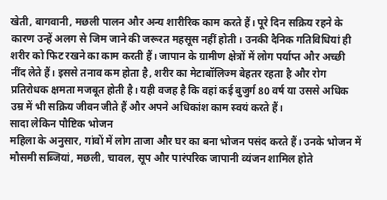खेती, बागवानी, मछली पालन और अन्य शारीरिक काम करते हैं। पूरे दिन सक्रिय रहने के कारण उन्हें अलग से जिम जाने की जरूरत महसूस नहीं होती। उनकी दैनिक गतिविधियां ही शरीर को फिट रखने का काम करती हैं। जापान के ग्रामीण क्षेत्रों में लोग पर्याप्त और अच्छी नींद लेते हैं। इससे तनाव कम होता है, शरीर का मेटाबॉलिज्म बेहतर रहता है और रोग प्रतिरोधक क्षमता मजबूत होती है। यही वजह है कि वहां कई बुजुर्ग 80 वर्ष या उससे अधिक उम्र में भी सक्रिय जीवन जीते हैं और अपने अधिकांश काम स्वयं करते हैं।
सादा लेकिन पौष्टिक भोजन
महिला के अनुसार, गांवों में लोग ताजा और घर का बना भोजन पसंद करते हैं। उनके भोजन में मौसमी सब्जियां, मछली, चावल, सूप और पारंपरिक जापानी व्यंजन शामिल होते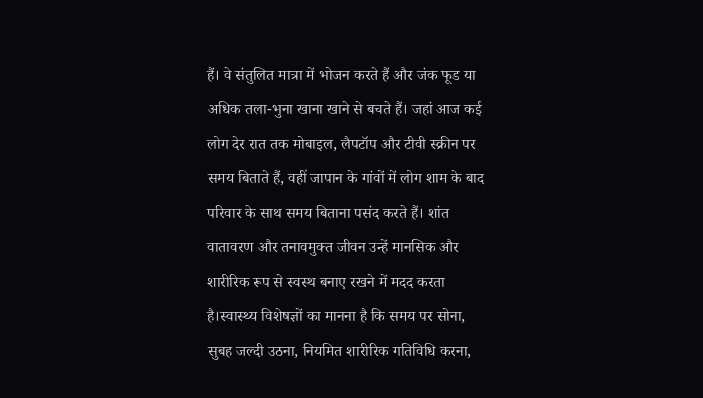हैं। वे संतुलित मात्रा में भोजन करते हैं और जंक फूड या अधिक तला-भुना खाना खाने से बचते हैं। जहां आज कई लोग देर रात तक मोबाइल, लैपटॉप और टीवी स्क्रीन पर समय बिताते हैं, वहीं जापान के गांवों में लोग शाम के बाद परिवार के साथ समय बिताना पसंद करते हैं। शांत वातावरण और तनावमुक्त जीवन उन्हें मानसिक और शारीरिक रूप से स्वस्थ बनाए रखने में मदद करता है।स्वास्थ्य विशेषज्ञों का मानना है कि समय पर सोना, सुबह जल्दी उठना, नियमित शारीरिक गतिविधि करना,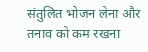संतुलित भोजन लेना और तनाव को कम रखना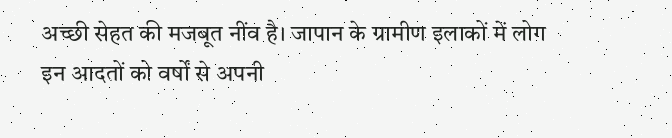अच्छी सेहत की मजबूत नींव है। जापान के ग्रामीण इलाकों में लोग इन आदतों को वर्षों से अपनी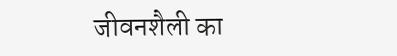जीवनशैली का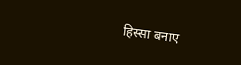हिस्सा बनाए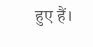हुए हैं।